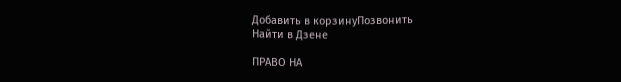Добавить в корзинуПозвонить
Найти в Дзене

ПРАВО НА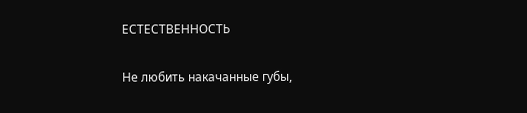ЕСТЕСТВЕННОСТЬ

Не любить накачанные губы,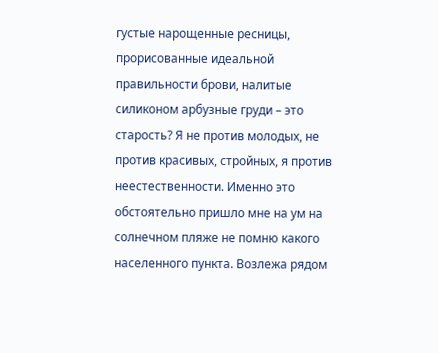густые нарощенные ресницы, прорисованные идеальной правильности брови, налитые силиконом арбузные груди – это старость? Я не против молодых, не против красивых, стройных, я против неестественности. Именно это обстоятельно пришло мне на ум на солнечном пляже не помню какого населенного пункта. Возлежа рядом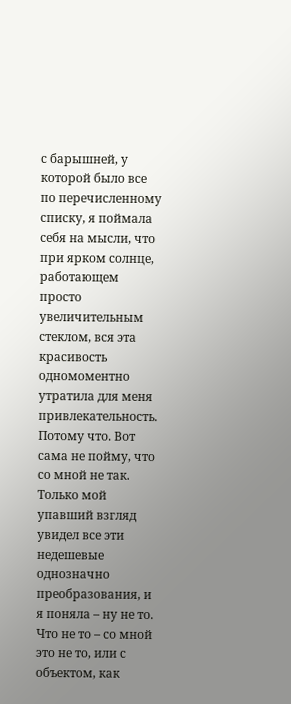с барышней, у которой было все по перечисленному списку, я поймала себя на мысли, что при ярком солнце, работающем просто увеличительным стеклом, вся эта красивость одномоментно утратила для меня привлекательность. Потому что. Вот сама не пойму, что со мной не так. Только мой упавший взгляд увидел все эти недешевые однозначно преобразования, и я поняла – ну не то. Что не то – со мной это не то, или с объектом, как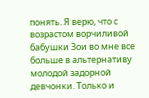понять. Я верю, что с возрастом ворчиливой бабушки Зои во мне все больше в альтернативу молодой задорной девчонки. Только и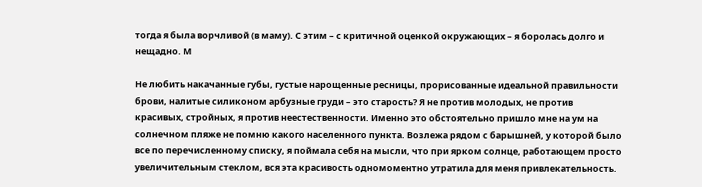тогда я была ворчливой (в маму). С этим – с критичной оценкой окружающих – я боролась долго и нещадно. М

Не любить накачанные губы, густые нарощенные ресницы, прорисованные идеальной правильности брови, налитые силиконом арбузные груди – это старость? Я не против молодых, не против красивых, стройных, я против неестественности. Именно это обстоятельно пришло мне на ум на солнечном пляже не помню какого населенного пункта. Возлежа рядом с барышней, у которой было все по перечисленному списку, я поймала себя на мысли, что при ярком солнце, работающем просто увеличительным стеклом, вся эта красивость одномоментно утратила для меня привлекательность.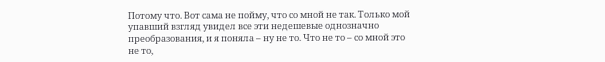Потому что. Вот сама не пойму, что со мной не так. Только мой упавший взгляд увидел все эти недешевые однозначно преобразования, и я поняла – ну не то. Что не то – со мной это не то,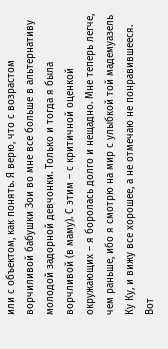или с объектом, как понять. Я верю, что с возрастом ворчиливой бабушки Зои во мне все больше в альтернативу молодой задорной девчонки. Только и тогда я была ворчливой (в маму). С этим – с критичной оценкой окружающих – я боролась долго и нещадно. Мне теперь легче, чем раньше, ибо я смотрю на мир с улыбкой той мадемуазель Ку Ку, и вижу все хорошее, а не отмечаю не понравившееся. Вот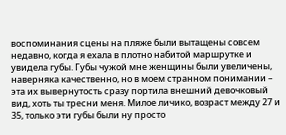воспоминания сцены на пляже были вытащены совсем недавно, когда я ехала в плотно набитой маршрутке и увидела губы. Губы чужой мне женщины были увеличены, наверняка качественно, но в моем странном понимании – эта их вывернутость сразу портила внешний девочковый вид, хоть ты тресни меня. Милое личико, возраст между 27 и 35, только эти губы были ну просто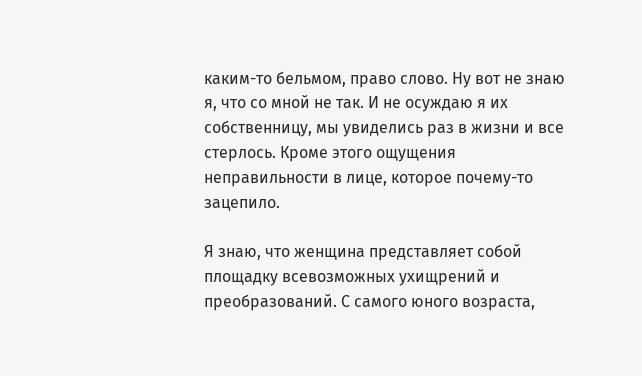каким-то бельмом, право слово. Ну вот не знаю я, что со мной не так. И не осуждаю я их собственницу, мы увиделись раз в жизни и все стерлось. Кроме этого ощущения неправильности в лице, которое почему-то зацепило.

Я знаю, что женщина представляет собой площадку всевозможных ухищрений и преобразований. С самого юного возраста,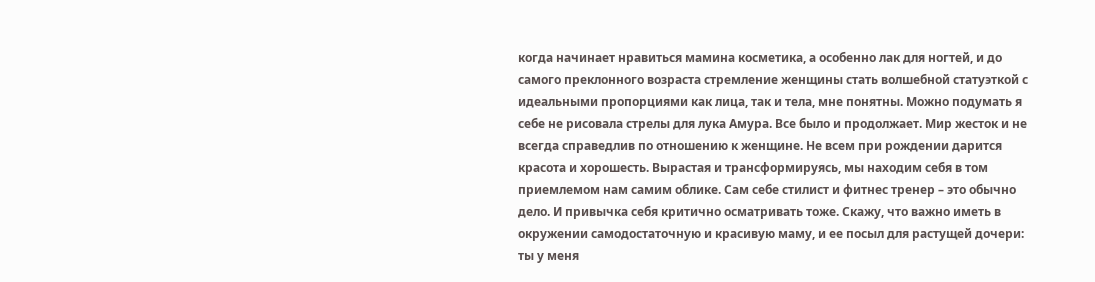когда начинает нравиться мамина косметика, а особенно лак для ногтей, и до самого преклонного возраста стремление женщины стать волшебной статуэткой с идеальными пропорциями как лица, так и тела, мне понятны. Можно подумать я себе не рисовала стрелы для лука Амура. Все было и продолжает. Мир жесток и не всегда справедлив по отношению к женщине. Не всем при рождении дарится красота и хорошесть. Вырастая и трансформируясь, мы находим себя в том приемлемом нам самим облике. Сам себе стилист и фитнес тренер – это обычно дело. И привычка себя критично осматривать тоже. Скажу, что важно иметь в окружении самодостаточную и красивую маму, и ее посыл для растущей дочери: ты у меня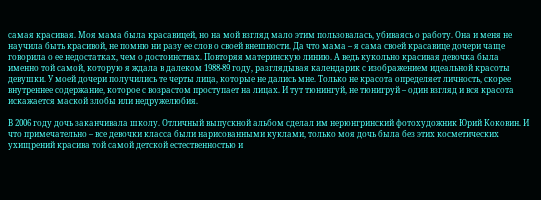самая красивая. Моя мама была красавицей, но на мой взгляд мало этим пользовалась, убиваясь о работу. Она и меня не научила быть красивой, не помню ни разу ее слов о своей внешности. Да что мама – я сама своей красавице дочери чаще говорила о ее недостатках, чем о достоинствах. Повторяя материнскую линию. А ведь кукольно красивая девочка была именно той самой, которую я ждала в далеком 1988-89 году, разглядывая календарик с изображением идеальной красоты девушки. У моей дочери получились те черты лица, которые не дались мне. Только не красота определяет личность, скорее внутреннее содержание, которое с возрастом проступает на лицах. И тут тюнингуй, не тюнигруй – один взгляд и вся красота искажается маской злобы или недружелюбия.

В 2006 году дочь заканчивала школу. Отличный выпускной альбом сделал им нерюнгринский фотохудожник Юрий Коковин. И что примечательно – все девочки класса были нарисованными куклами, только моя дочь была без этих косметических ухищрений красива той самой детской естественностью и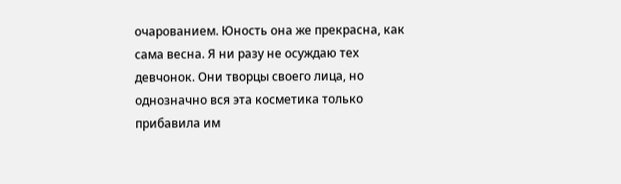очарованием. Юность она же прекрасна, как сама весна. Я ни разу не осуждаю тех девчонок. Они творцы своего лица, но однозначно вся эта косметика только прибавила им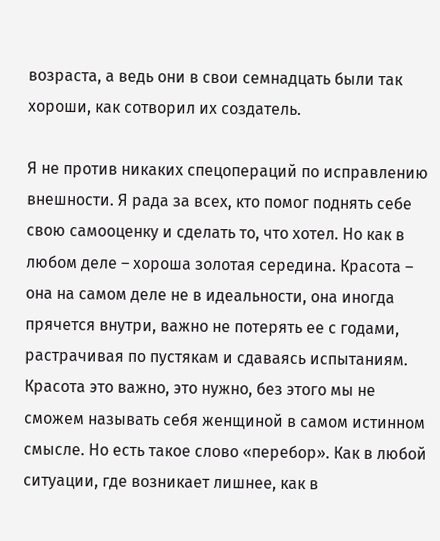возраста, а ведь они в свои семнадцать были так хороши, как сотворил их создатель.

Я не против никаких спецопераций по исправлению внешности. Я рада за всех, кто помог поднять себе свою самооценку и сделать то, что хотел. Но как в любом деле – хороша золотая середина. Красота – она на самом деле не в идеальности, она иногда прячется внутри, важно не потерять ее с годами, растрачивая по пустякам и сдаваясь испытаниям. Красота это важно, это нужно, без этого мы не сможем называть себя женщиной в самом истинном смысле. Но есть такое слово «перебор». Как в любой ситуации, где возникает лишнее, как в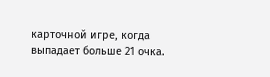карточной игре, когда выпадает больше 21 очка.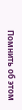Помнить об этом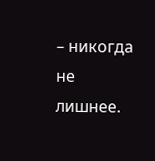– никогда не лишнее.